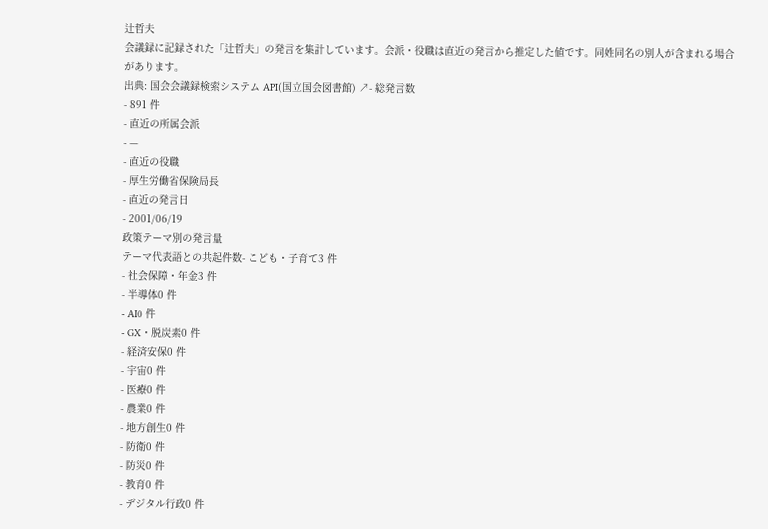辻哲夫
会議録に記録された「辻哲夫」の発言を集計しています。会派・役職は直近の発言から推定した値です。同姓同名の別人が含まれる場合があります。
出典: 国会会議録検索システム API(国立国会図書館) ↗- 総発言数
- 891 件
- 直近の所属会派
- —
- 直近の役職
- 厚生労働省保険局長
- 直近の発言日
- 2001/06/19
政策テーマ別の発言量
テーマ代表語との共起件数- こども・子育て3 件
- 社会保障・年金3 件
- 半導体0 件
- AI0 件
- GX・脱炭素0 件
- 経済安保0 件
- 宇宙0 件
- 医療0 件
- 農業0 件
- 地方創生0 件
- 防衛0 件
- 防災0 件
- 教育0 件
- デジタル行政0 件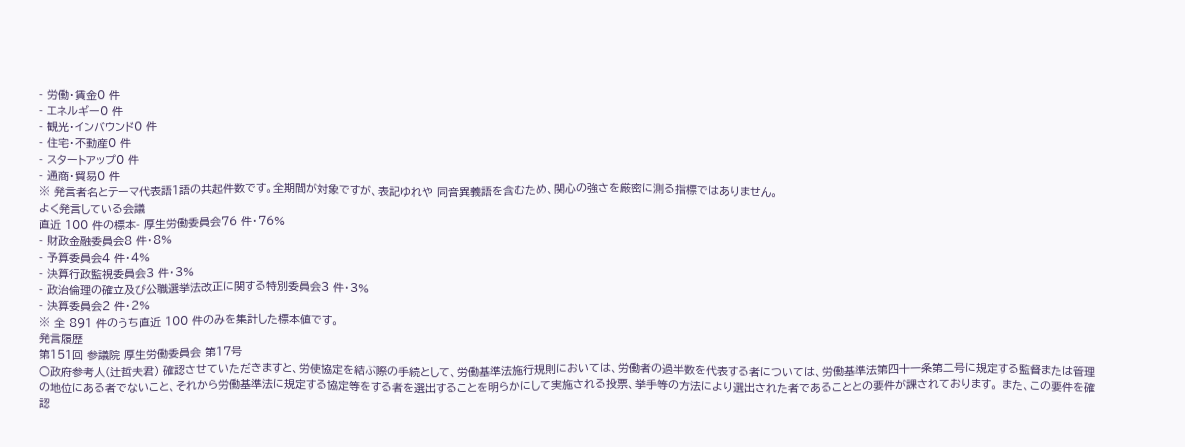- 労働・賃金0 件
- エネルギー0 件
- 観光・インバウンド0 件
- 住宅・不動産0 件
- スタートアップ0 件
- 通商・貿易0 件
※ 発言者名とテーマ代表語1語の共起件数です。全期間が対象ですが、表記ゆれや 同音異義語を含むため、関心の強さを厳密に測る指標ではありません。
よく発言している会議
直近 100 件の標本- 厚生労働委員会76 件・76%
- 財政金融委員会8 件・8%
- 予算委員会4 件・4%
- 決算行政監視委員会3 件・3%
- 政治倫理の確立及び公職選挙法改正に関する特別委員会3 件・3%
- 決算委員会2 件・2%
※ 全 891 件のうち直近 100 件のみを集計した標本値です。
発言履歴
第151回 参議院 厚生労働委員会 第17号
○政府参考人(辻哲夫君) 確認させていただきますと、労使協定を結ぶ際の手続として、労働基準法施行規則においては、労働者の過半数を代表する者については、労働基準法第四十一条第二号に規定する監督または管理の地位にある者でないこと、それから労働基準法に規定する協定等をする者を選出することを明らかにして実施される投票、挙手等の方法により選出された者であることとの要件が課されております。 また、この要件を確認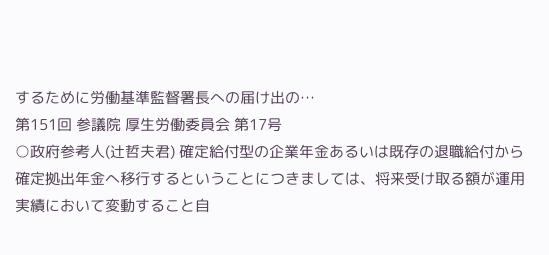するために労働基準監督署長への届け出の…
第151回 参議院 厚生労働委員会 第17号
○政府参考人(辻哲夫君) 確定給付型の企業年金あるいは既存の退職給付から確定拠出年金へ移行するということにつきましては、将来受け取る額が運用実績において変動すること自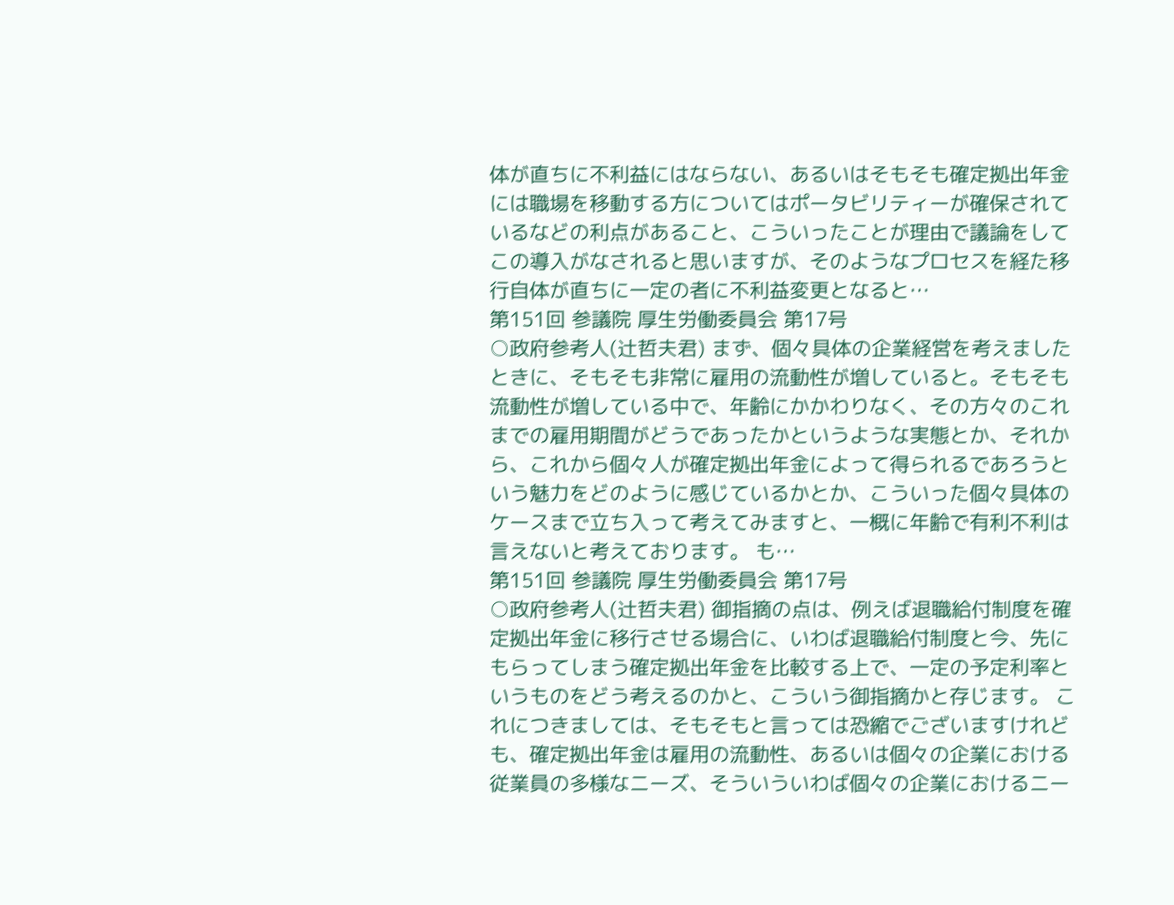体が直ちに不利益にはならない、あるいはそもそも確定拠出年金には職場を移動する方についてはポータビリティーが確保されているなどの利点があること、こういったことが理由で議論をしてこの導入がなされると思いますが、そのようなプロセスを経た移行自体が直ちに一定の者に不利益変更となると…
第151回 参議院 厚生労働委員会 第17号
○政府参考人(辻哲夫君) まず、個々具体の企業経営を考えましたときに、そもそも非常に雇用の流動性が増していると。そもそも流動性が増している中で、年齢にかかわりなく、その方々のこれまでの雇用期間がどうであったかというような実態とか、それから、これから個々人が確定拠出年金によって得られるであろうという魅力をどのように感じているかとか、こういった個々具体のケースまで立ち入って考えてみますと、一概に年齢で有利不利は言えないと考えております。 も…
第151回 参議院 厚生労働委員会 第17号
○政府参考人(辻哲夫君) 御指摘の点は、例えば退職給付制度を確定拠出年金に移行させる場合に、いわば退職給付制度と今、先にもらってしまう確定拠出年金を比較する上で、一定の予定利率というものをどう考えるのかと、こういう御指摘かと存じます。 これにつきましては、そもそもと言っては恐縮でございますけれども、確定拠出年金は雇用の流動性、あるいは個々の企業における従業員の多様なニーズ、そういういわば個々の企業におけるニー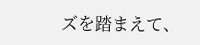ズを踏まえて、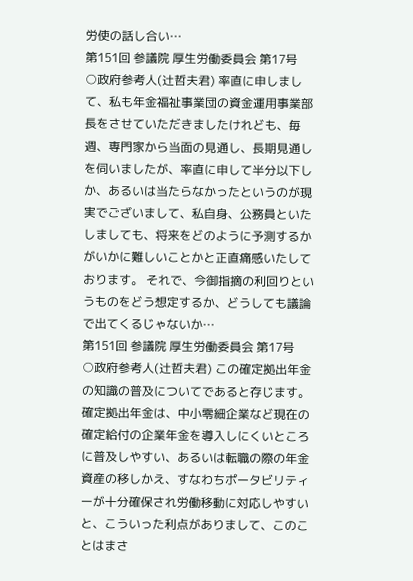労使の話し合い…
第151回 参議院 厚生労働委員会 第17号
○政府参考人(辻哲夫君) 率直に申しまして、私も年金福祉事業団の資金運用事業部長をさせていただきましたけれども、毎週、専門家から当面の見通し、長期見通しを伺いましたが、率直に申して半分以下しか、あるいは当たらなかったというのが現実でございまして、私自身、公務員といたしましても、将来をどのように予測するかがいかに難しいことかと正直痛感いたしております。 それで、今御指摘の利回りというものをどう想定するか、どうしても議論で出てくるじゃないか…
第151回 参議院 厚生労働委員会 第17号
○政府参考人(辻哲夫君) この確定拠出年金の知識の普及についてであると存じます。 確定拠出年金は、中小零細企業など現在の確定給付の企業年金を導入しにくいところに普及しやすい、あるいは転職の際の年金資産の移しかえ、すなわちポータビリティーが十分確保され労働移動に対応しやすいと、こういった利点がありまして、このことはまさ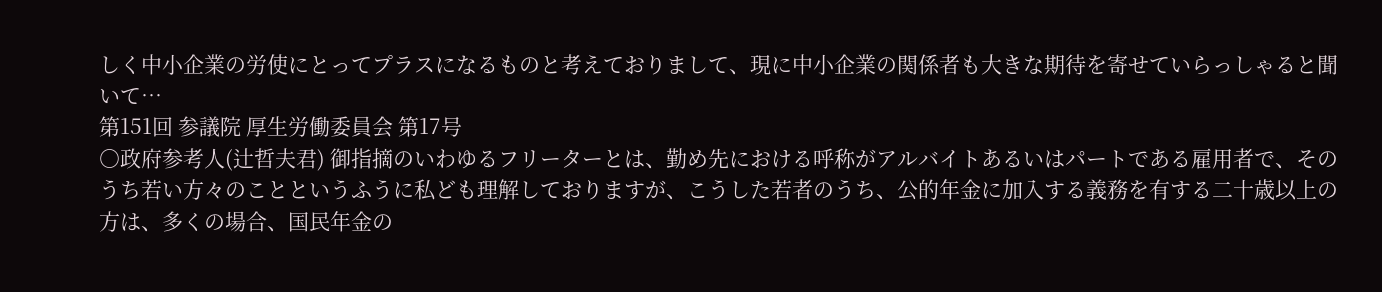しく中小企業の労使にとってプラスになるものと考えておりまして、現に中小企業の関係者も大きな期待を寄せていらっしゃると聞いて…
第151回 参議院 厚生労働委員会 第17号
○政府参考人(辻哲夫君) 御指摘のいわゆるフリーターとは、勤め先における呼称がアルバイトあるいはパートである雇用者で、そのうち若い方々のことというふうに私ども理解しておりますが、こうした若者のうち、公的年金に加入する義務を有する二十歳以上の方は、多くの場合、国民年金の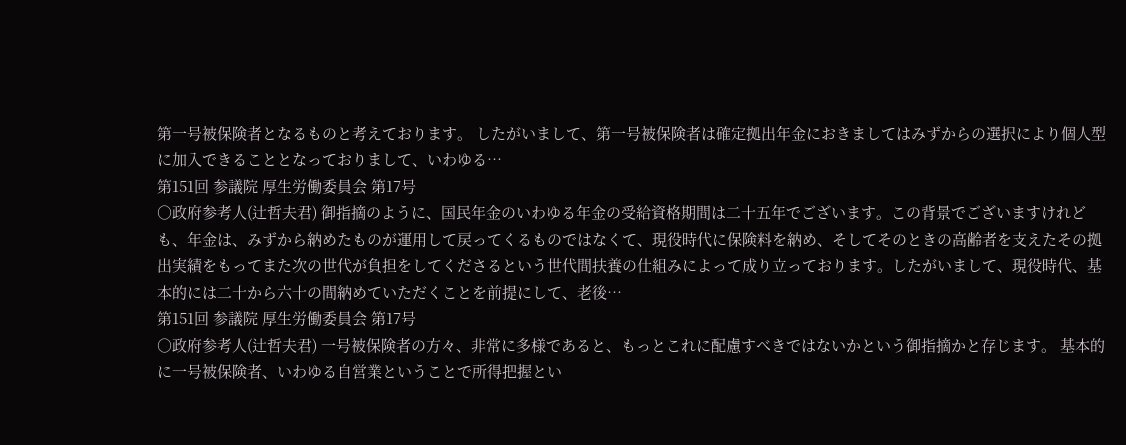第一号被保険者となるものと考えております。 したがいまして、第一号被保険者は確定拠出年金におきましてはみずからの選択により個人型に加入できることとなっておりまして、いわゆる…
第151回 参議院 厚生労働委員会 第17号
○政府参考人(辻哲夫君) 御指摘のように、国民年金のいわゆる年金の受給資格期間は二十五年でございます。この背景でございますけれども、年金は、みずから納めたものが運用して戻ってくるものではなくて、現役時代に保険料を納め、そしてそのときの高齢者を支えたその拠出実績をもってまた次の世代が負担をしてくださるという世代間扶養の仕組みによって成り立っております。したがいまして、現役時代、基本的には二十から六十の間納めていただくことを前提にして、老後…
第151回 参議院 厚生労働委員会 第17号
○政府参考人(辻哲夫君) 一号被保険者の方々、非常に多様であると、もっとこれに配慮すべきではないかという御指摘かと存じます。 基本的に一号被保険者、いわゆる自営業ということで所得把握とい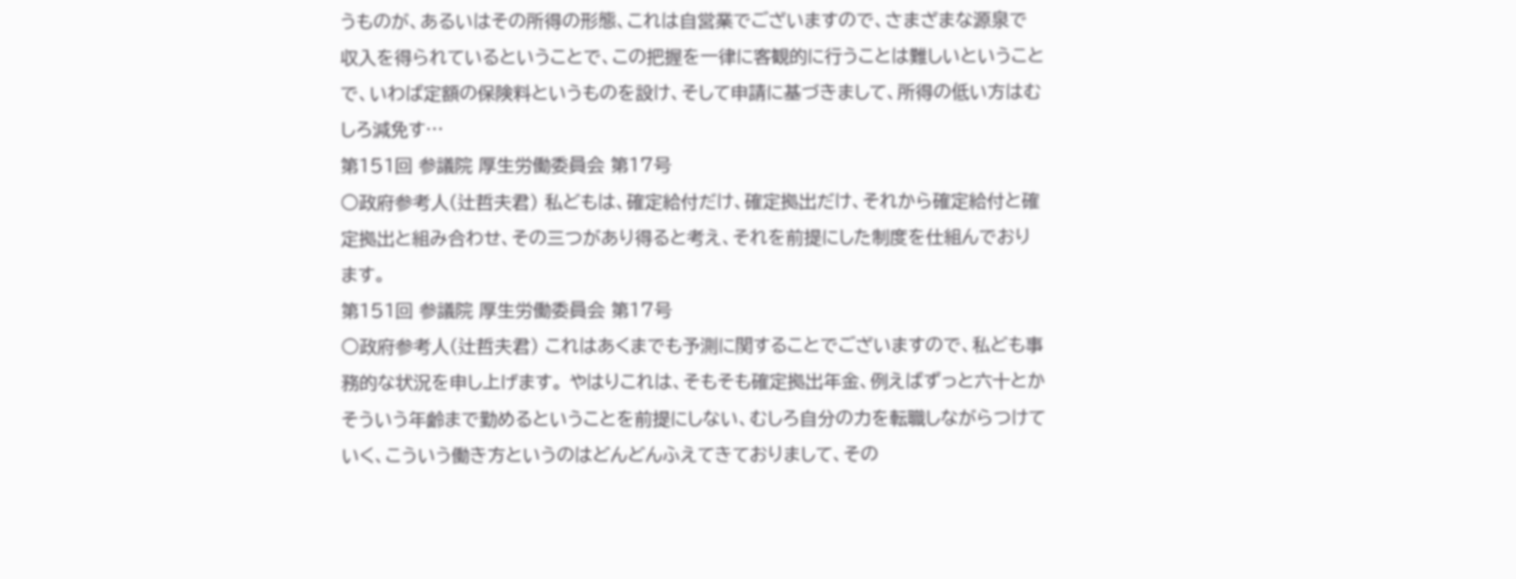うものが、あるいはその所得の形態、これは自営業でございますので、さまざまな源泉で収入を得られているということで、この把握を一律に客観的に行うことは難しいということで、いわば定額の保険料というものを設け、そして申請に基づきまして、所得の低い方はむしろ減免す…
第151回 参議院 厚生労働委員会 第17号
○政府参考人(辻哲夫君) 私どもは、確定給付だけ、確定拠出だけ、それから確定給付と確定拠出と組み合わせ、その三つがあり得ると考え、それを前提にした制度を仕組んでおります。
第151回 参議院 厚生労働委員会 第17号
○政府参考人(辻哲夫君) これはあくまでも予測に関することでございますので、私ども事務的な状況を申し上げます。 やはりこれは、そもそも確定拠出年金、例えばずっと六十とかそういう年齢まで勤めるということを前提にしない、むしろ自分の力を転職しながらつけていく、こういう働き方というのはどんどんふえてきておりまして、その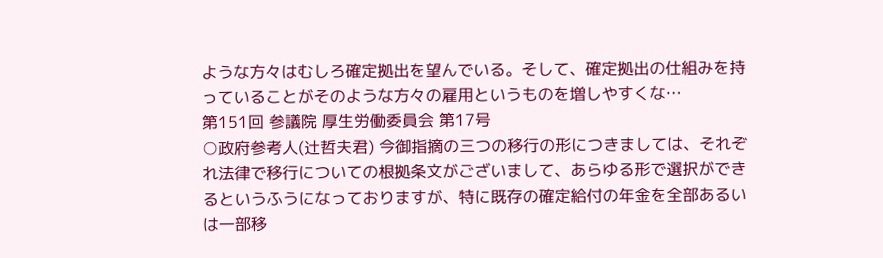ような方々はむしろ確定拠出を望んでいる。そして、確定拠出の仕組みを持っていることがそのような方々の雇用というものを増しやすくな…
第151回 参議院 厚生労働委員会 第17号
○政府参考人(辻哲夫君) 今御指摘の三つの移行の形につきましては、それぞれ法律で移行についての根拠条文がございまして、あらゆる形で選択ができるというふうになっておりますが、特に既存の確定給付の年金を全部あるいは一部移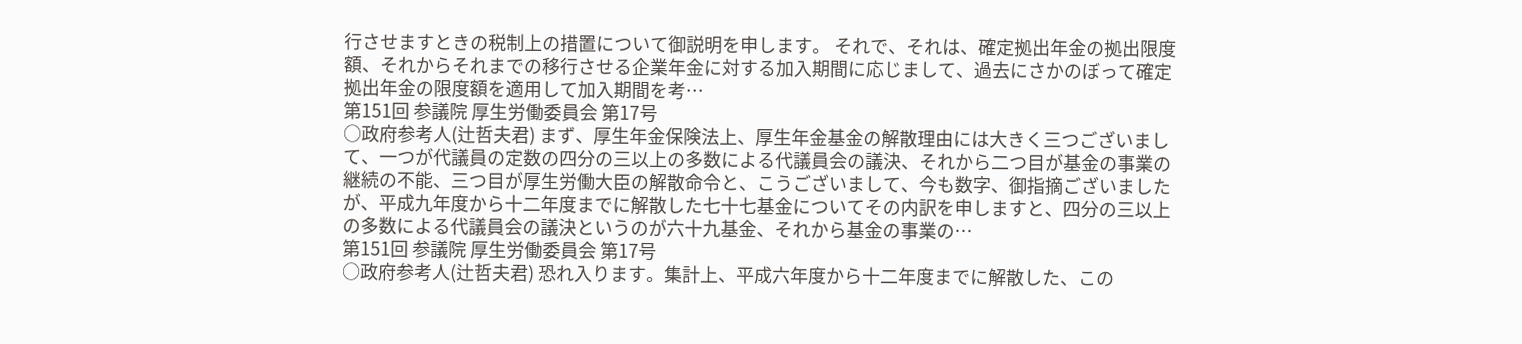行させますときの税制上の措置について御説明を申します。 それで、それは、確定拠出年金の拠出限度額、それからそれまでの移行させる企業年金に対する加入期間に応じまして、過去にさかのぼって確定拠出年金の限度額を適用して加入期間を考…
第151回 参議院 厚生労働委員会 第17号
○政府参考人(辻哲夫君) まず、厚生年金保険法上、厚生年金基金の解散理由には大きく三つございまして、一つが代議員の定数の四分の三以上の多数による代議員会の議決、それから二つ目が基金の事業の継続の不能、三つ目が厚生労働大臣の解散命令と、こうございまして、今も数字、御指摘ございましたが、平成九年度から十二年度までに解散した七十七基金についてその内訳を申しますと、四分の三以上の多数による代議員会の議決というのが六十九基金、それから基金の事業の…
第151回 参議院 厚生労働委員会 第17号
○政府参考人(辻哲夫君) 恐れ入ります。集計上、平成六年度から十二年度までに解散した、この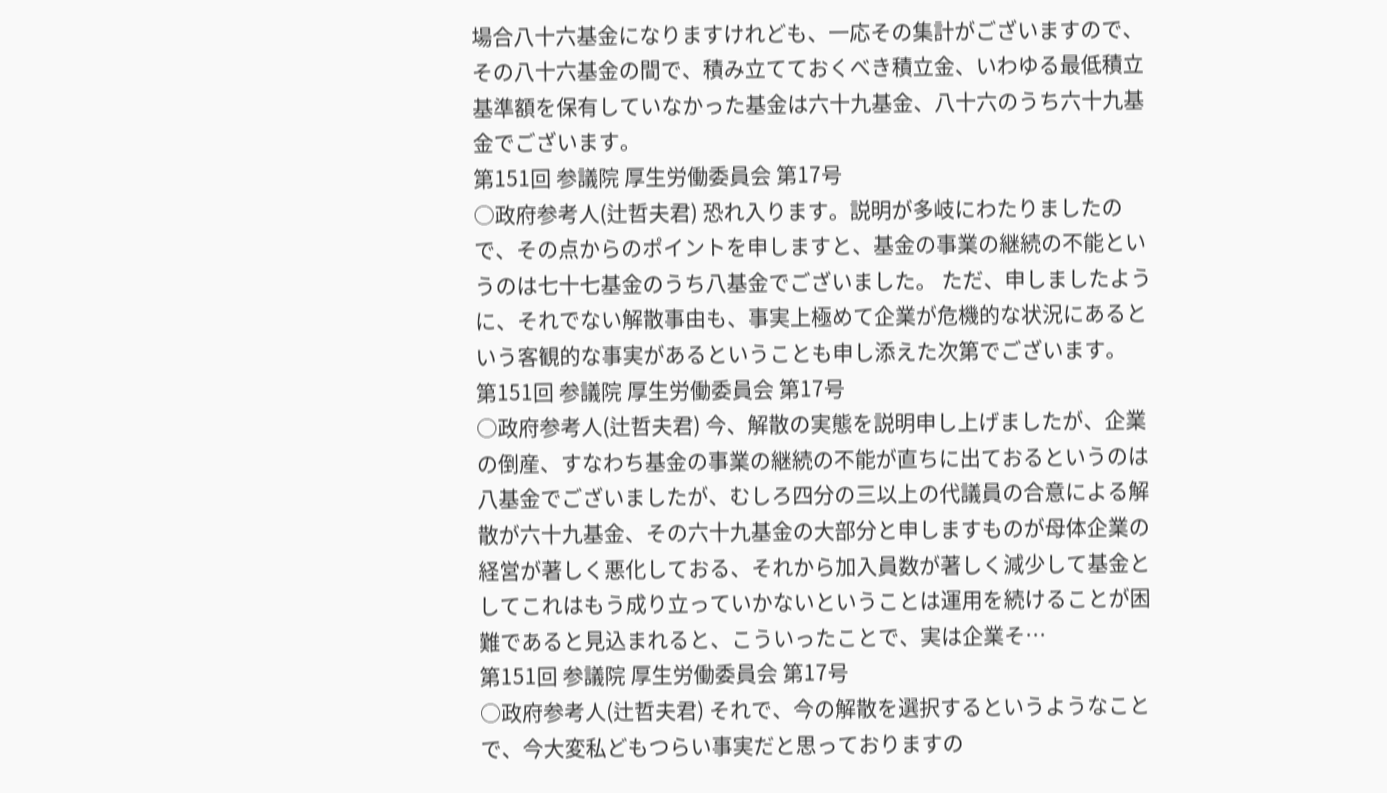場合八十六基金になりますけれども、一応その集計がございますので、その八十六基金の間で、積み立てておくべき積立金、いわゆる最低積立基準額を保有していなかった基金は六十九基金、八十六のうち六十九基金でございます。
第151回 参議院 厚生労働委員会 第17号
○政府参考人(辻哲夫君) 恐れ入ります。説明が多岐にわたりましたので、その点からのポイントを申しますと、基金の事業の継続の不能というのは七十七基金のうち八基金でございました。 ただ、申しましたように、それでない解散事由も、事実上極めて企業が危機的な状況にあるという客観的な事実があるということも申し添えた次第でございます。
第151回 参議院 厚生労働委員会 第17号
○政府参考人(辻哲夫君) 今、解散の実態を説明申し上げましたが、企業の倒産、すなわち基金の事業の継続の不能が直ちに出ておるというのは八基金でございましたが、むしろ四分の三以上の代議員の合意による解散が六十九基金、その六十九基金の大部分と申しますものが母体企業の経営が著しく悪化しておる、それから加入員数が著しく減少して基金としてこれはもう成り立っていかないということは運用を続けることが困難であると見込まれると、こういったことで、実は企業そ…
第151回 参議院 厚生労働委員会 第17号
○政府参考人(辻哲夫君) それで、今の解散を選択するというようなことで、今大変私どもつらい事実だと思っておりますの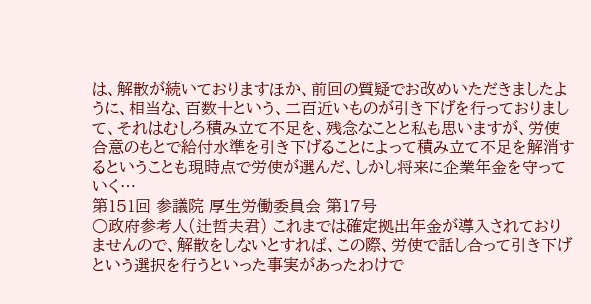は、解散が続いておりますほか、前回の質疑でお改めいただきましたように、相当な、百数十という、二百近いものが引き下げを行っておりまして、それはむしろ積み立て不足を、残念なことと私も思いますが、労使合意のもとで給付水準を引き下げることによって積み立て不足を解消するということも現時点で労使が選んだ、しかし将来に企業年金を守っていく…
第151回 参議院 厚生労働委員会 第17号
○政府参考人(辻哲夫君) これまでは確定拠出年金が導入されておりませんので、解散をしないとすれば、この際、労使で話し合って引き下げという選択を行うといった事実があったわけで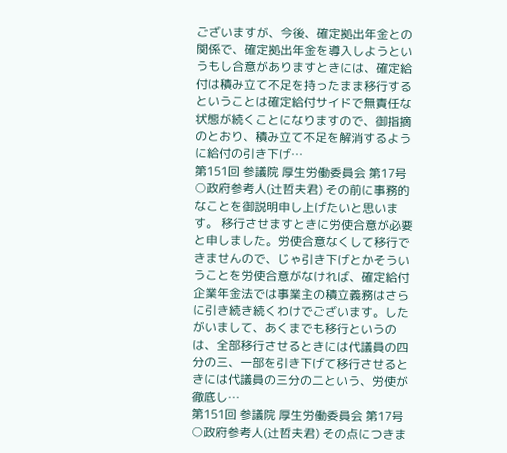ございますが、今後、確定拠出年金との関係で、確定拠出年金を導入しようというもし合意がありますときには、確定給付は積み立て不足を持ったまま移行するということは確定給付サイドで無責任な状態が続くことになりますので、御指摘のとおり、積み立て不足を解消するように給付の引き下げ…
第151回 参議院 厚生労働委員会 第17号
○政府参考人(辻哲夫君) その前に事務的なことを御説明申し上げたいと思います。 移行させますときに労使合意が必要と申しました。労使合意なくして移行できませんので、じゃ引き下げとかそういうことを労使合意がなければ、確定給付企業年金法では事業主の積立義務はさらに引き続き続くわけでございます。したがいまして、あくまでも移行というのは、全部移行させるときには代議員の四分の三、一部を引き下げて移行させるときには代議員の三分の二という、労使が徹底し…
第151回 参議院 厚生労働委員会 第17号
○政府参考人(辻哲夫君) その点につきま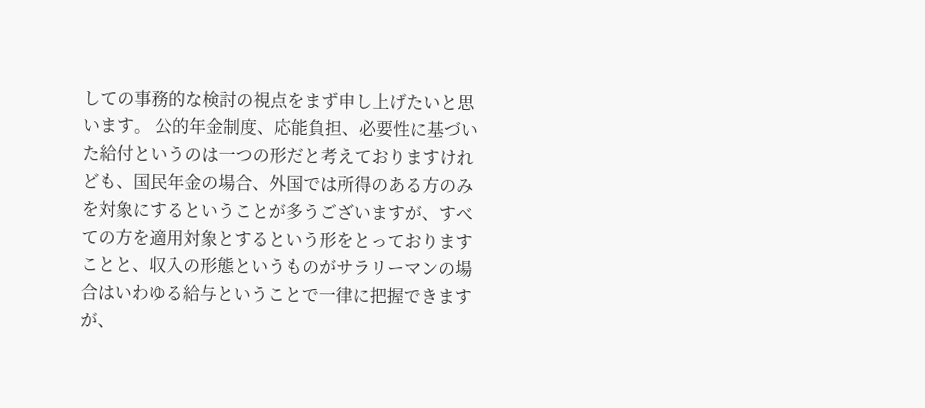しての事務的な検討の視点をまず申し上げたいと思います。 公的年金制度、応能負担、必要性に基づいた給付というのは一つの形だと考えておりますけれども、国民年金の場合、外国では所得のある方のみを対象にするということが多うございますが、すべての方を適用対象とするという形をとっておりますことと、収入の形態というものがサラリーマンの場合はいわゆる給与ということで一律に把握できますが、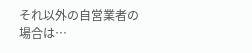それ以外の自営業者の場合は…